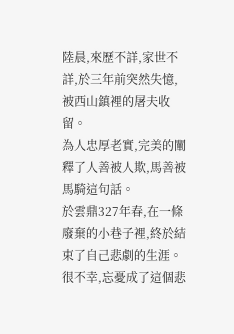陸晨,來歷不詳,家世不詳,於三年前突然失憶,被西山鎮裡的屠夫收留。
為人忠厚老實,完美的闡釋了人善被人欺,馬善被馬騎這句話。
於雲鼎327年春,在一條廢棄的小巷子裡,終於結束了自己悲劇的生涯。
很不幸,忘憂成了這個悲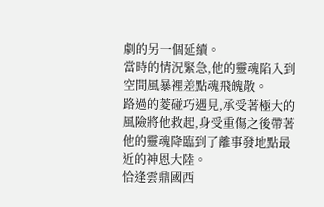劇的另一個延續。
當時的情況緊急,他的靈魂陷入到空間風暴裡差點魂飛魄散。
路過的菱碰巧遇見,承受著極大的風險將他救起,身受重傷之後帶著他的靈魂降臨到了離事發地點最近的神恩大陸。
恰逢雲鼎國西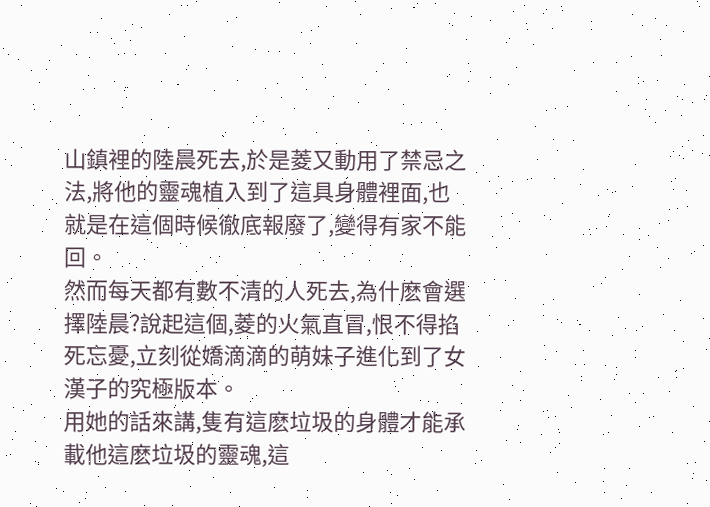山鎮裡的陸晨死去,於是菱又動用了禁忌之法,將他的靈魂植入到了這具身體裡面,也就是在這個時候徹底報廢了,變得有家不能回。
然而每天都有數不清的人死去,為什麽會選擇陸晨?說起這個,菱的火氣直冒,恨不得掐死忘憂,立刻從嬌滴滴的萌妹子進化到了女漢子的究極版本。
用她的話來講,隻有這麽垃圾的身體才能承載他這麽垃圾的靈魂,這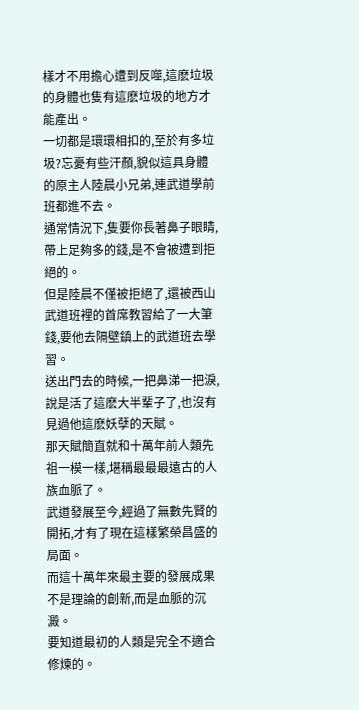樣才不用擔心遭到反噬,這麽垃圾的身體也隻有這麽垃圾的地方才能產出。
一切都是環環相扣的,至於有多垃圾?忘憂有些汗顏,貌似這具身體的原主人陸晨小兄弟,連武道學前班都進不去。
通常情況下,隻要你長著鼻子眼睛,帶上足夠多的錢,是不會被遭到拒絕的。
但是陸晨不僅被拒絕了,還被西山武道班裡的首席教習給了一大筆錢,要他去隔壁鎮上的武道班去學習。
送出門去的時候,一把鼻涕一把淚,說是活了這麽大半輩子了,也沒有見過他這麽妖孽的天賦。
那天賦簡直就和十萬年前人類先祖一模一樣,堪稱最最最遠古的人族血脈了。
武道發展至今,經過了無數先賢的開拓,才有了現在這樣繁榮昌盛的局面。
而這十萬年來最主要的發展成果不是理論的創新,而是血脈的沉澱。
要知道最初的人類是完全不適合修煉的。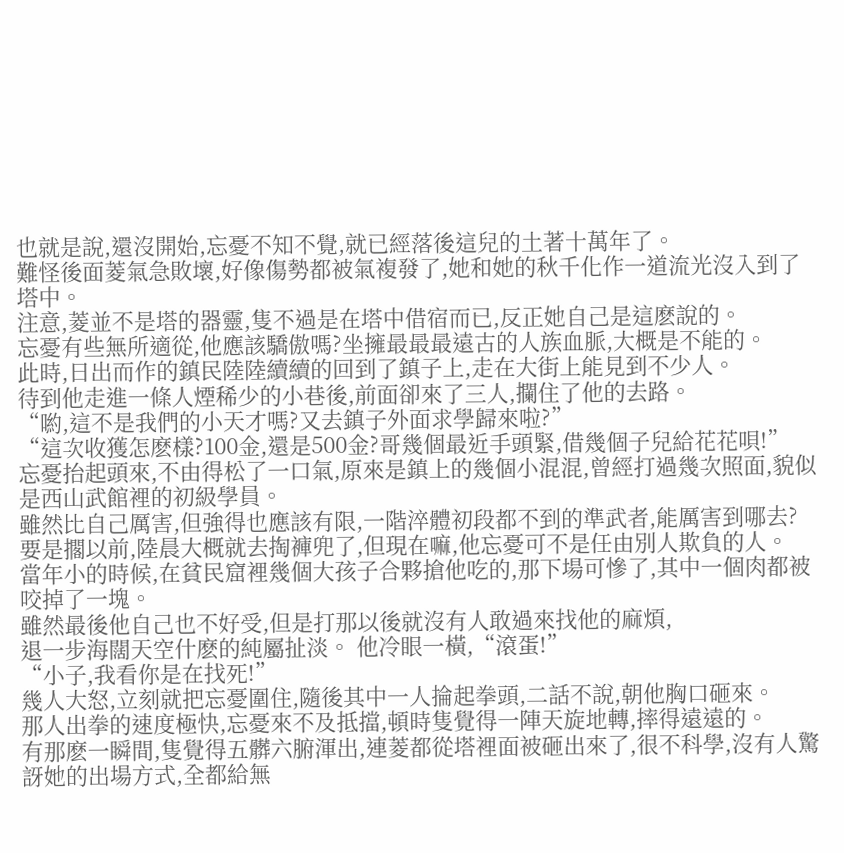也就是說,還沒開始,忘憂不知不覺,就已經落後這兒的土著十萬年了。
難怪後面菱氣急敗壞,好像傷勢都被氣複發了,她和她的秋千化作一道流光沒入到了塔中。
注意,菱並不是塔的器靈,隻不過是在塔中借宿而已,反正她自己是這麽說的。
忘憂有些無所適從,他應該驕傲嗎?坐擁最最最遠古的人族血脈,大概是不能的。
此時,日出而作的鎮民陸陸續續的回到了鎮子上,走在大街上能見到不少人。
待到他走進一條人煙稀少的小巷後,前面卻來了三人,攔住了他的去路。
“喲,這不是我們的小天才嗎?又去鎮子外面求學歸來啦?”
“這次收獲怎麽樣?100金,還是500金?哥幾個最近手頭緊,借幾個子兒給花花唄!”
忘憂抬起頭來,不由得松了一口氣,原來是鎮上的幾個小混混,曾經打過幾次照面,貌似是西山武館裡的初級學員。
雖然比自己厲害,但強得也應該有限,一階淬體初段都不到的準武者,能厲害到哪去?
要是擱以前,陸晨大概就去掏褲兜了,但現在嘛,他忘憂可不是任由別人欺負的人。
當年小的時候,在貧民窟裡幾個大孩子合夥搶他吃的,那下場可慘了,其中一個肉都被咬掉了一塊。
雖然最後他自己也不好受,但是打那以後就沒有人敢過來找他的麻煩,
退一步海闊天空什麽的純屬扯淡。 他冷眼一橫,“滾蛋!”
“小子,我看你是在找死!”
幾人大怒,立刻就把忘憂圍住,隨後其中一人掄起拳頭,二話不說,朝他胸口砸來。
那人出拳的速度極快,忘憂來不及抵擋,頓時隻覺得一陣天旋地轉,摔得遠遠的。
有那麽一瞬間,隻覺得五髒六腑渾出,連菱都從塔裡面被砸出來了,很不科學,沒有人驚訝她的出場方式,全都給無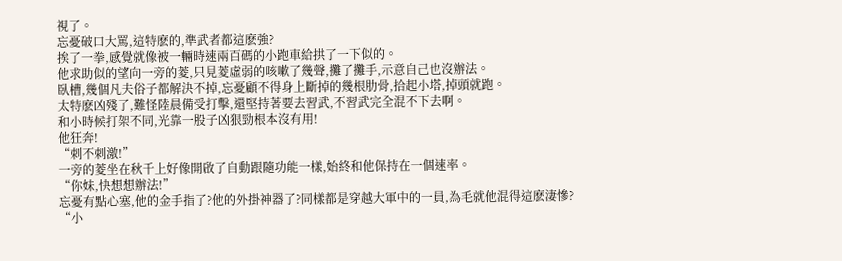視了。
忘憂破口大罵,這特麽的,準武者都這麽強?
挨了一拳,感覺就像被一輛時速兩百碼的小跑車給拱了一下似的。
他求助似的望向一旁的菱,只見菱虛弱的咳嗽了幾聲,攤了攤手,示意自己也沒辦法。
臥槽,幾個凡夫俗子都解決不掉,忘憂顧不得身上斷掉的幾根肋骨,拾起小塔,掉頭就跑。
太特麽凶殘了,難怪陸晨備受打擊,還堅持著要去習武,不習武完全混不下去啊。
和小時候打架不同,光靠一股子凶狠勁根本沒有用!
他狂奔!
“刺不刺激!”
一旁的菱坐在秋千上好像開啟了自動跟隨功能一樣,始終和他保持在一個速率。
“你妹,快想想辦法!”
忘憂有點心塞,他的金手指了?他的外掛神器了?同樣都是穿越大軍中的一員,為毛就他混得這麽淒慘?
“小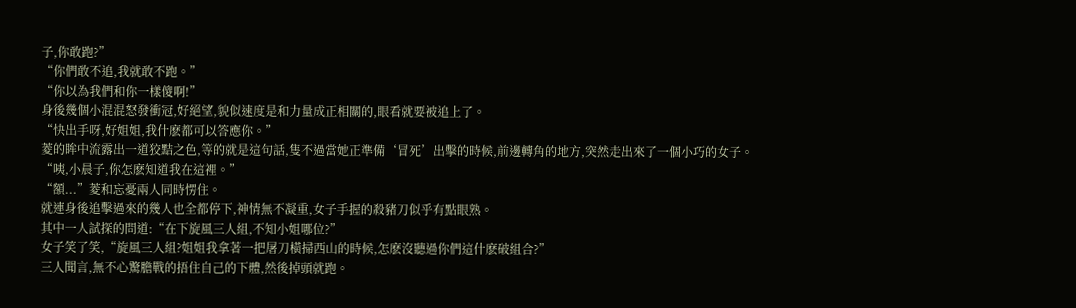子,你敢跑?”
“你們敢不追,我就敢不跑。”
“你以為我們和你一樣傻啊!”
身後幾個小混混怒發衝冠,好絕望,貌似速度是和力量成正相關的,眼看就要被追上了。
“快出手呀,好姐姐,我什麽都可以答應你。”
菱的眸中流露出一道狡黠之色,等的就是這句話,隻不過當她正準備‘冒死’出擊的時候,前邊轉角的地方,突然走出來了一個小巧的女子。
“咦,小晨子,你怎麽知道我在這裡。”
“額...”菱和忘憂兩人同時愣住。
就連身後追擊過來的幾人也全都停下,神情無不凝重,女子手握的殺豬刀似乎有點眼熟。
其中一人試探的問道:“在下旋風三人組,不知小姐哪位?”
女子笑了笑,“旋風三人組?姐姐我拿著一把屠刀橫掃西山的時候,怎麽沒聽過你們這什麽破組合?”
三人聞言,無不心驚膽戰的捂住自己的下體,然後掉頭就跑。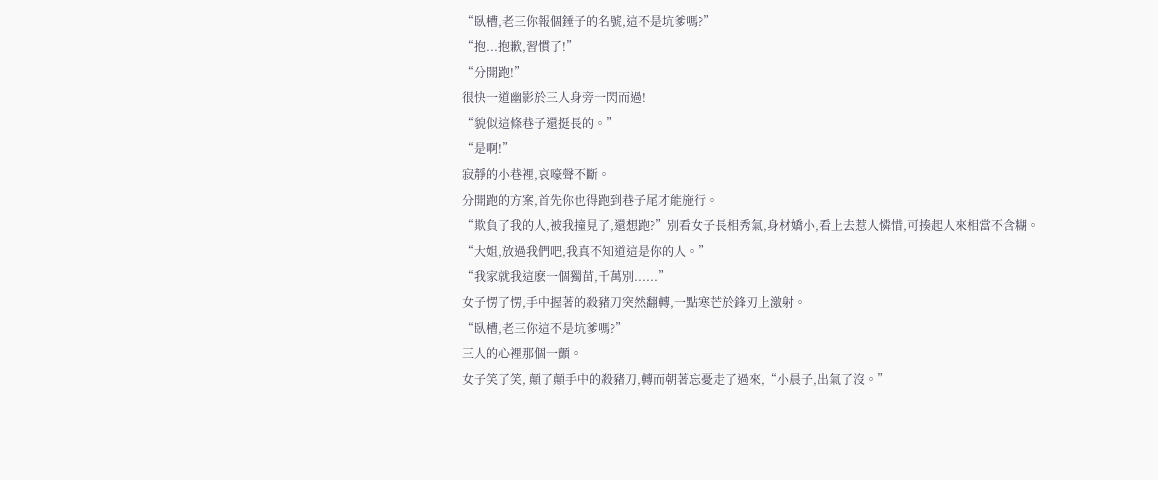“臥槽,老三你報個錘子的名號,這不是坑爹嗎?”
“抱...抱歉,習慣了!”
“分開跑!”
很快一道幽影於三人身旁一閃而過!
“貌似這條巷子還挺長的。”
“是啊!”
寂靜的小巷裡,哀嚎聲不斷。
分開跑的方案,首先你也得跑到巷子尾才能施行。
“欺負了我的人,被我撞見了,還想跑?”別看女子長相秀氣,身材嬌小,看上去惹人憐惜,可揍起人來相當不含糊。
“大姐,放過我們吧,我真不知道這是你的人。”
“我家就我這麽一個獨苗,千萬別......”
女子愣了愣,手中握著的殺豬刀突然翻轉,一點寒芒於鋒刃上激射。
“臥槽,老三你這不是坑爹嗎?”
三人的心裡那個一顫。
女子笑了笑, 顛了顛手中的殺豬刀,轉而朝著忘憂走了過來,“小晨子,出氣了沒。”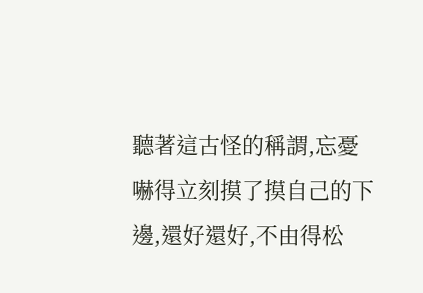聽著這古怪的稱謂,忘憂嚇得立刻摸了摸自己的下邊,還好還好,不由得松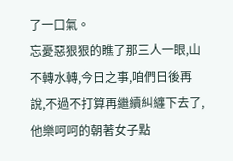了一口氣。
忘憂惡狠狠的瞧了那三人一眼,山不轉水轉,今日之事,咱們日後再說,不過不打算再繼續糾纏下去了,他樂呵呵的朝著女子點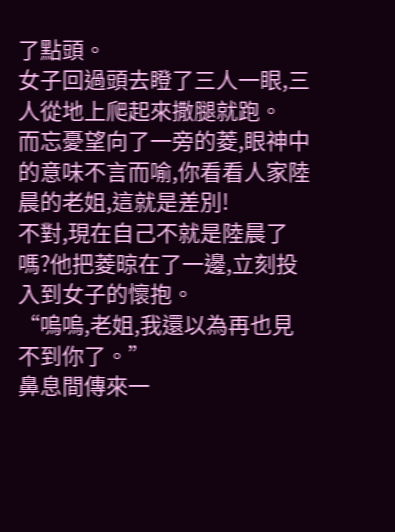了點頭。
女子回過頭去瞪了三人一眼,三人從地上爬起來撒腿就跑。
而忘憂望向了一旁的菱,眼神中的意味不言而喻,你看看人家陸晨的老姐,這就是差別!
不對,現在自己不就是陸晨了嗎?他把菱晾在了一邊,立刻投入到女子的懷抱。
“嗚嗚,老姐,我還以為再也見不到你了。”
鼻息間傳來一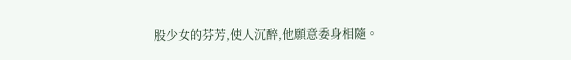股少女的芬芳,使人沉醉,他願意委身相隨。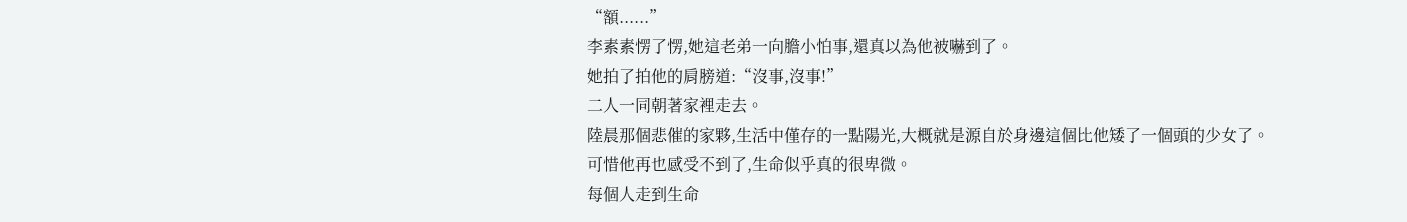“額......”
李素素愣了愣,她這老弟一向膽小怕事,還真以為他被嚇到了。
她拍了拍他的肩膀道:“沒事,沒事!”
二人一同朝著家裡走去。
陸晨那個悲催的家夥,生活中僅存的一點陽光,大概就是源自於身邊這個比他矮了一個頭的少女了。
可惜他再也感受不到了,生命似乎真的很卑微。
每個人走到生命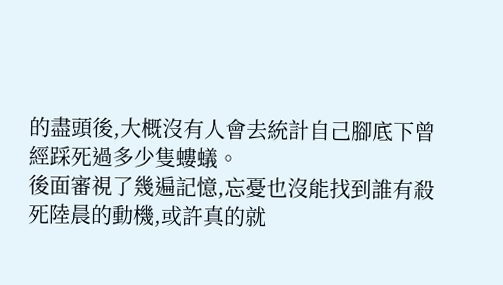的盡頭後,大概沒有人會去統計自己腳底下曾經踩死過多少隻螻蟻。
後面審視了幾遍記憶,忘憂也沒能找到誰有殺死陸晨的動機,或許真的就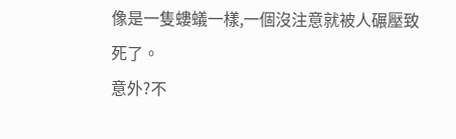像是一隻螻蟻一樣,一個沒注意就被人碾壓致死了。
意外?不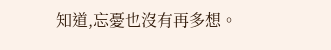知道,忘憂也沒有再多想。